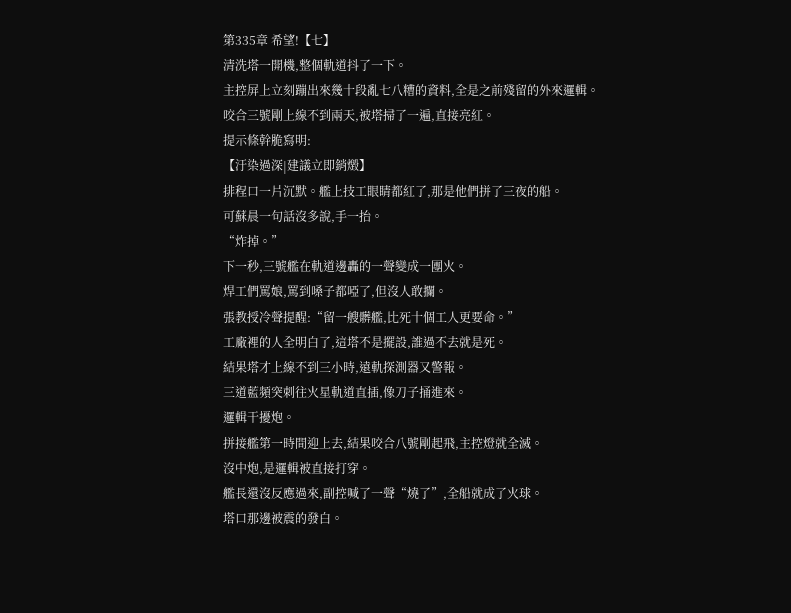第335章 希望!【七】
清洗塔一開機,整個軌道抖了一下。
主控屏上立刻蹦出來幾十段亂七八糟的資料,全是之前殘留的外來邏輯。
咬合三號剛上線不到兩天,被塔掃了一遍,直接亮紅。
提示條幹脆寫明:
【汙染過深|建議立即銷燬】
排程口一片沉默。艦上技工眼睛都紅了,那是他們拼了三夜的船。
可蘇晨一句話沒多說,手一抬。
“炸掉。”
下一秒,三號艦在軌道邊轟的一聲變成一團火。
焊工們罵娘,罵到嗓子都啞了,但沒人敢攔。
張教授冷聲提醒:“留一艘髒艦,比死十個工人更要命。”
工廠裡的人全明白了,這塔不是擺設,誰過不去就是死。
結果塔才上線不到三小時,遠軌探測器又警報。
三道藍頻突刺往火星軌道直插,像刀子捅進來。
邏輯干擾炮。
拼接艦第一時間迎上去,結果咬合八號剛起飛,主控燈就全滅。
沒中炮,是邏輯被直接打穿。
艦長還沒反應過來,副控喊了一聲“燒了”,全船就成了火球。
塔口那邊被震的發白。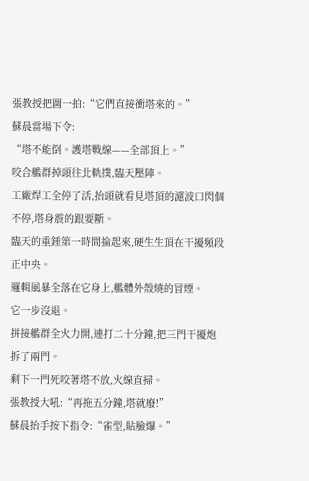張教授把圖一拍:“它們直接衝塔來的。”
蘇晨當場下令:
“塔不能倒。護塔戰線——全部頂上。”
咬合艦群掉頭往北軌撲,臨天壓陣。
工廠焊工全停了活,抬頭就看見塔頂的濾波口閃個不停,塔身震的跟要斷。
臨天的重錘第一時間掄起來,硬生生頂在干擾頻段正中央。
邏輯風暴全落在它身上,艦體外殼燒的冒煙。
它一步沒退。
拼接艦群全火力開,連打二十分鐘,把三門干擾炮拆了兩門。
剩下一門死咬著塔不放,火線直掃。
張教授大吼:“再拖五分鐘,塔就廢!”
蘇晨抬手按下指令:“雀型,貼臉爆。”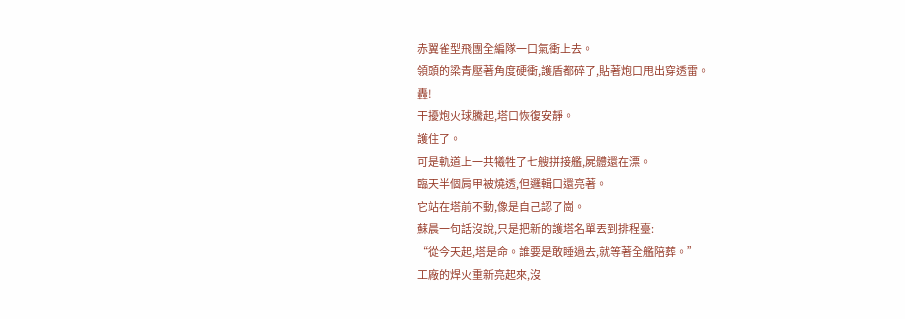赤翼雀型飛團全編隊一口氣衝上去。
領頭的梁青壓著角度硬衝,護盾都碎了,貼著炮口甩出穿透雷。
轟!
干擾炮火球騰起,塔口恢復安靜。
護住了。
可是軌道上一共犧牲了七艘拼接艦,屍體還在漂。
臨天半個肩甲被燒透,但邏輯口還亮著。
它站在塔前不動,像是自己認了崗。
蘇晨一句話沒說,只是把新的護塔名單丟到排程臺:
“從今天起,塔是命。誰要是敢睡過去,就等著全艦陪葬。”
工廠的焊火重新亮起來,沒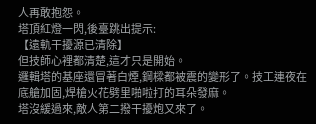人再敢抱怨。
塔頂紅燈一閃,後臺跳出提示:
【遠軌干擾源已清除】
但技師心裡都清楚,這才只是開始。
邏輯塔的基座還冒著白煙,鋼樑都被震的變形了。技工連夜在底艙加固,焊槍火花劈里啪啦打的耳朵發麻。
塔沒緩過來,敵人第二撥干擾炮又來了。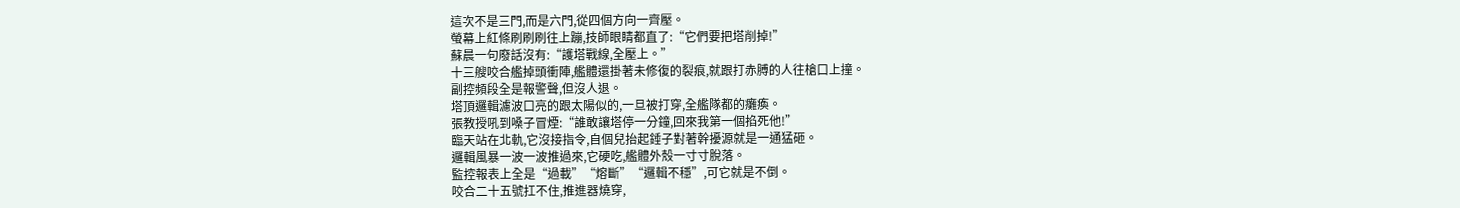這次不是三門,而是六門,從四個方向一齊壓。
螢幕上紅條刷刷刷往上蹦,技師眼睛都直了:“它們要把塔削掉!”
蘇晨一句廢話沒有:“護塔戰線,全壓上。”
十三艘咬合艦掉頭衝陣,艦體還掛著未修復的裂痕,就跟打赤膊的人往槍口上撞。
副控頻段全是報警聲,但沒人退。
塔頂邏輯濾波口亮的跟太陽似的,一旦被打穿,全艦隊都的癱瘓。
張教授吼到嗓子冒煙:“誰敢讓塔停一分鐘,回來我第一個掐死他!”
臨天站在北軌,它沒接指令,自個兒抬起錘子對著幹擾源就是一通猛砸。
邏輯風暴一波一波推過來,它硬吃,艦體外殼一寸寸脫落。
監控報表上全是“過載”“熔斷”“邏輯不穩”,可它就是不倒。
咬合二十五號扛不住,推進器燒穿,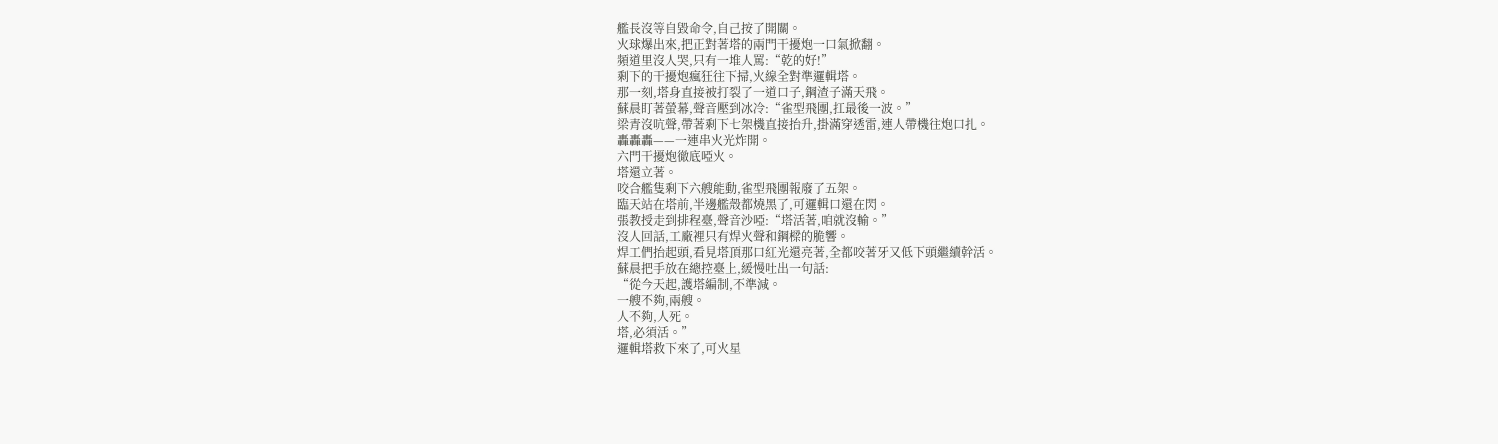艦長沒等自毀命令,自己按了開關。
火球爆出來,把正對著塔的兩門干擾炮一口氣掀翻。
頻道里沒人哭,只有一堆人罵:“乾的好!”
剩下的干擾炮瘋狂往下掃,火線全對準邏輯塔。
那一刻,塔身直接被打裂了一道口子,鋼渣子滿天飛。
蘇晨盯著螢幕,聲音壓到冰冷:“雀型飛團,扛最後一波。”
梁青沒吭聲,帶著剩下七架機直接抬升,掛滿穿透雷,連人帶機往炮口扎。
轟轟轟——一連串火光炸開。
六門干擾炮徹底啞火。
塔還立著。
咬合艦隻剩下六艘能動,雀型飛團報廢了五架。
臨天站在塔前,半邊艦殼都燒黑了,可邏輯口還在閃。
張教授走到排程臺,聲音沙啞:“塔活著,咱就沒輸。”
沒人回話,工廠裡只有焊火聲和鋼樑的脆響。
焊工們抬起頭,看見塔頂那口紅光還亮著,全都咬著牙又低下頭繼續幹活。
蘇晨把手放在總控臺上,緩慢吐出一句話:
“從今天起,護塔編制,不準減。
一艘不夠,兩艘。
人不夠,人死。
塔,必須活。”
邏輯塔救下來了,可火星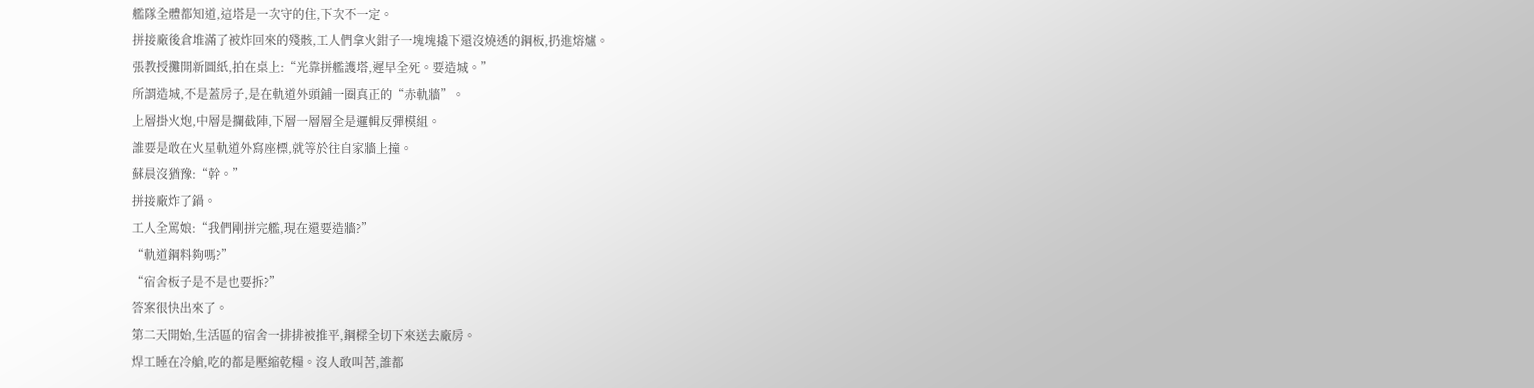艦隊全體都知道,這塔是一次守的住,下次不一定。
拼接廠後倉堆滿了被炸回來的殘骸,工人們拿火鉗子一塊塊撬下還沒燒透的鋼板,扔進熔爐。
張教授攤開新圖紙,拍在桌上:“光靠拼艦護塔,遲早全死。要造城。”
所謂造城,不是蓋房子,是在軌道外頭鋪一圈真正的“赤軌牆”。
上層掛火炮,中層是攔截陣,下層一層層全是邏輯反彈模組。
誰要是敢在火星軌道外寫座標,就等於往自家牆上撞。
蘇晨沒猶豫:“幹。”
拼接廠炸了鍋。
工人全罵娘:“我們剛拼完艦,現在還要造牆?”
“軌道鋼料夠嗎?”
“宿舍板子是不是也要拆?”
答案很快出來了。
第二天開始,生活區的宿舍一排排被推平,鋼樑全切下來送去廠房。
焊工睡在冷艙,吃的都是壓縮乾糧。沒人敢叫苦,誰都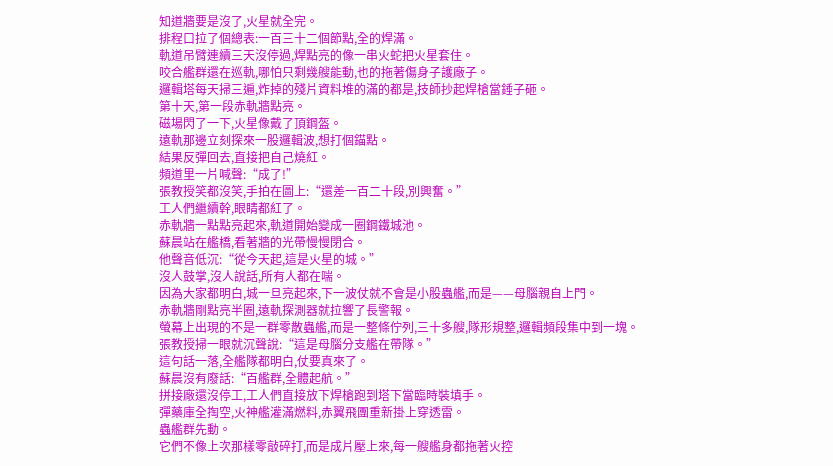知道牆要是沒了,火星就全完。
排程口拉了個總表:一百三十二個節點,全的焊滿。
軌道吊臂連續三天沒停過,焊點亮的像一串火蛇把火星套住。
咬合艦群還在巡軌,哪怕只剩幾艘能動,也的拖著傷身子護廠子。
邏輯塔每天掃三遍,炸掉的殘片資料堆的滿的都是,技師抄起焊槍當錘子砸。
第十天,第一段赤軌牆點亮。
磁場閃了一下,火星像戴了頂鋼盔。
遠軌那邊立刻探來一股邏輯波,想打個錨點。
結果反彈回去,直接把自己燒紅。
頻道里一片喊聲:“成了!”
張教授笑都沒笑,手拍在圖上:“還差一百二十段,別興奮。”
工人們繼續幹,眼睛都紅了。
赤軌牆一點點亮起來,軌道開始變成一圈鋼鐵城池。
蘇晨站在艦橋,看著牆的光帶慢慢閉合。
他聲音低沉:“從今天起,這是火星的城。”
沒人鼓掌,沒人說話,所有人都在喘。
因為大家都明白,城一旦亮起來,下一波仗就不會是小股蟲艦,而是——母腦親自上門。
赤軌牆剛點亮半圈,遠軌探測器就拉響了長警報。
螢幕上出現的不是一群零散蟲艦,而是一整條佇列,三十多艘,隊形規整,邏輯頻段集中到一塊。
張教授掃一眼就沉聲說:“這是母腦分支艦在帶隊。”
這句話一落,全艦隊都明白,仗要真來了。
蘇晨沒有廢話:“百艦群,全體起航。”
拼接廠還沒停工,工人們直接放下焊槍跑到塔下當臨時裝填手。
彈藥庫全掏空,火神艦灌滿燃料,赤翼飛團重新掛上穿透雷。
蟲艦群先動。
它們不像上次那樣零敲碎打,而是成片壓上來,每一艘艦身都拖著火控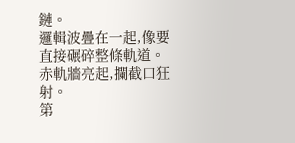鏈。
邏輯波疊在一起,像要直接碾碎整條軌道。
赤軌牆亮起,攔截口狂射。
第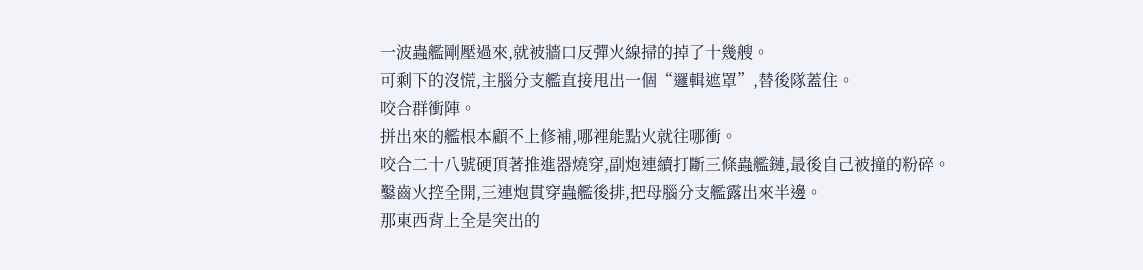一波蟲艦剛壓過來,就被牆口反彈火線掃的掉了十幾艘。
可剩下的沒慌,主腦分支艦直接甩出一個“邏輯遮罩”,替後隊蓋住。
咬合群衝陣。
拼出來的艦根本顧不上修補,哪裡能點火就往哪衝。
咬合二十八號硬頂著推進器燒穿,副炮連續打斷三條蟲艦鏈,最後自己被撞的粉碎。
鑿齒火控全開,三連炮貫穿蟲艦後排,把母腦分支艦露出來半邊。
那東西背上全是突出的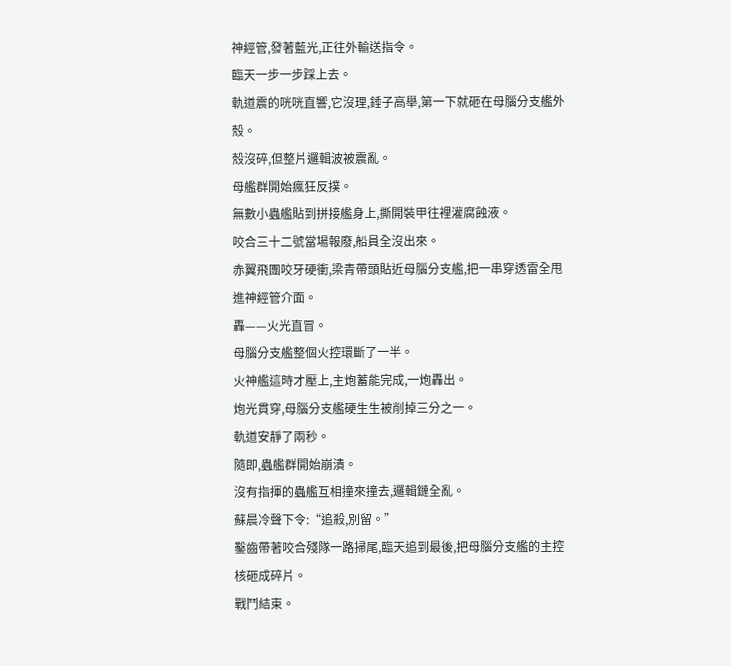神經管,發著藍光,正往外輸送指令。
臨天一步一步踩上去。
軌道震的咣咣直響,它沒理,錘子高舉,第一下就砸在母腦分支艦外殼。
殼沒碎,但整片邏輯波被震亂。
母艦群開始瘋狂反撲。
無數小蟲艦貼到拼接艦身上,撕開裝甲往裡灌腐蝕液。
咬合三十二號當場報廢,船員全沒出來。
赤翼飛團咬牙硬衝,梁青帶頭貼近母腦分支艦,把一串穿透雷全甩進神經管介面。
轟——火光直冒。
母腦分支艦整個火控環斷了一半。
火神艦這時才壓上,主炮蓄能完成,一炮轟出。
炮光貫穿,母腦分支艦硬生生被削掉三分之一。
軌道安靜了兩秒。
隨即,蟲艦群開始崩潰。
沒有指揮的蟲艦互相撞來撞去,邏輯鏈全亂。
蘇晨冷聲下令:“追殺,別留。”
鑿齒帶著咬合殘隊一路掃尾,臨天追到最後,把母腦分支艦的主控核砸成碎片。
戰鬥結束。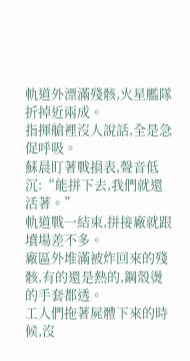軌道外漂滿殘骸,火星艦隊折掉近兩成。
指揮艙裡沒人說話,全是急促呼吸。
蘇晨盯著戰損表,聲音低沉:“能拼下去,我們就還活著。”
軌道戰一結束,拼接廠就跟墳場差不多。
廠區外堆滿被炸回來的殘骸,有的還是熱的,鋼殼燙的手套都透。
工人們拖著屍體下來的時候,沒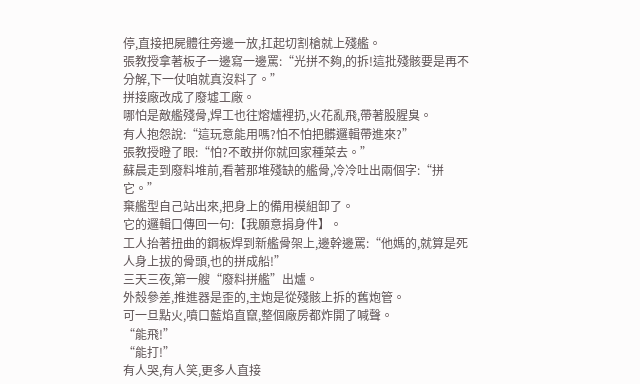停,直接把屍體往旁邊一放,扛起切割槍就上殘艦。
張教授拿著板子一邊寫一邊罵:“光拼不夠,的拆!這批殘骸要是再不分解,下一仗咱就真沒料了。”
拼接廠改成了廢墟工廠。
哪怕是敵艦殘骨,焊工也往熔爐裡扔,火花亂飛,帶著股腥臭。
有人抱怨說:“這玩意能用嗎?怕不怕把髒邏輯帶進來?”
張教授瞪了眼:“怕?不敢拼你就回家種菜去。”
蘇晨走到廢料堆前,看著那堆殘缺的艦骨,冷冷吐出兩個字:“拼它。”
棄艦型自己站出來,把身上的備用模組卸了。
它的邏輯口傳回一句:【我願意捐身件】。
工人抬著扭曲的鋼板焊到新艦骨架上,邊幹邊罵:“他媽的,就算是死人身上拔的骨頭,也的拼成船!”
三天三夜,第一艘“廢料拼艦”出爐。
外殼參差,推進器是歪的,主炮是從殘骸上拆的舊炮管。
可一旦點火,噴口藍焰直竄,整個廠房都炸開了喊聲。
“能飛!”
“能打!”
有人哭,有人笑,更多人直接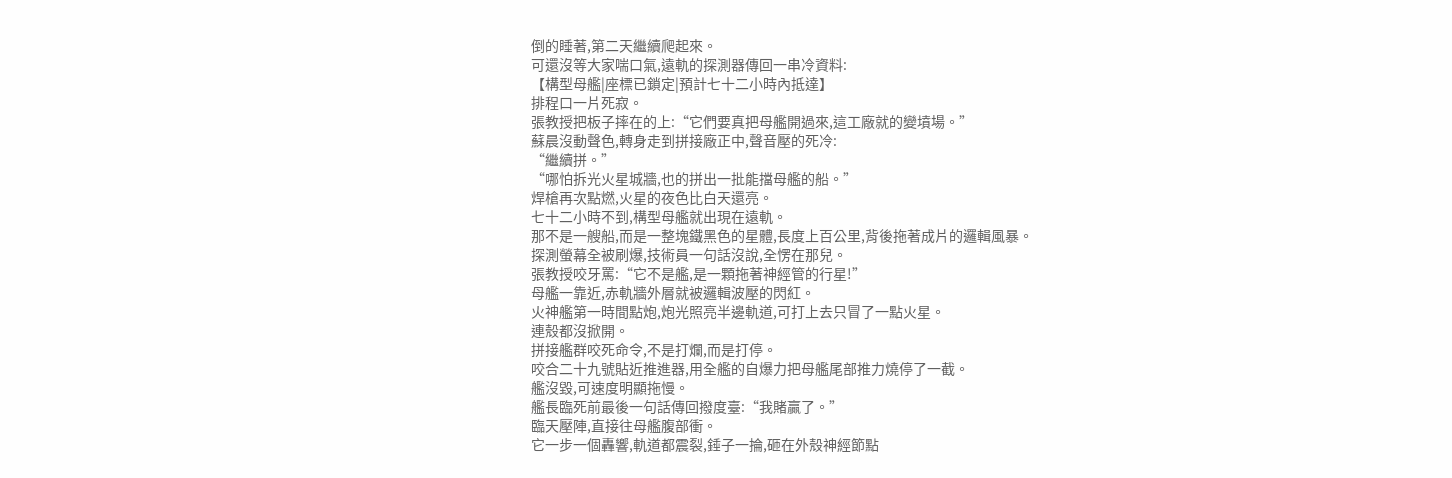倒的睡著,第二天繼續爬起來。
可還沒等大家喘口氣,遠軌的探測器傳回一串冷資料:
【構型母艦|座標已鎖定|預計七十二小時內抵達】
排程口一片死寂。
張教授把板子摔在的上:“它們要真把母艦開過來,這工廠就的變墳場。”
蘇晨沒動聲色,轉身走到拼接廠正中,聲音壓的死冷:
“繼續拼。”
“哪怕拆光火星城牆,也的拼出一批能擋母艦的船。”
焊槍再次點燃,火星的夜色比白天還亮。
七十二小時不到,構型母艦就出現在遠軌。
那不是一艘船,而是一整塊鐵黑色的星體,長度上百公里,背後拖著成片的邏輯風暴。
探測螢幕全被刷爆,技術員一句話沒說,全愣在那兒。
張教授咬牙罵:“它不是艦,是一顆拖著神經管的行星!”
母艦一靠近,赤軌牆外層就被邏輯波壓的閃紅。
火神艦第一時間點炮,炮光照亮半邊軌道,可打上去只冒了一點火星。
連殼都沒掀開。
拼接艦群咬死命令,不是打爛,而是打停。
咬合二十九號貼近推進器,用全艦的自爆力把母艦尾部推力燒停了一截。
艦沒毀,可速度明顯拖慢。
艦長臨死前最後一句話傳回撥度臺:“我賭贏了。”
臨天壓陣,直接往母艦腹部衝。
它一步一個轟響,軌道都震裂,錘子一掄,砸在外殼神經節點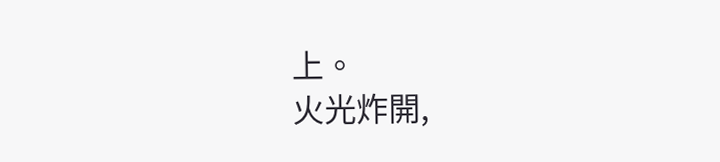上。
火光炸開,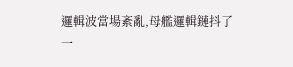邏輯波當場紊亂,母艦邏輯鏈抖了一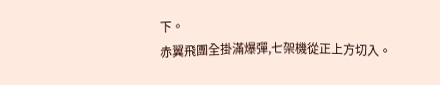下。
赤翼飛團全掛滿爆彈,七架機從正上方切入。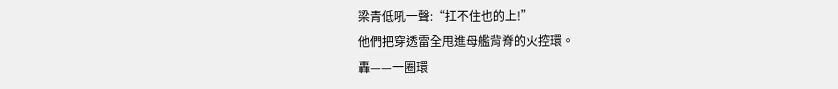梁青低吼一聲:“扛不住也的上!”
他們把穿透雷全甩進母艦背脊的火控環。
轟——一圈環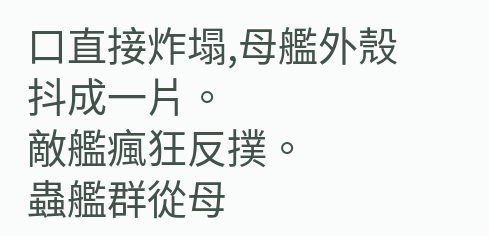口直接炸塌,母艦外殼抖成一片。
敵艦瘋狂反撲。
蟲艦群從母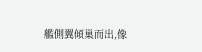艦側翼傾巢而出,像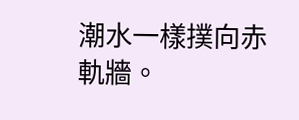潮水一樣撲向赤軌牆。